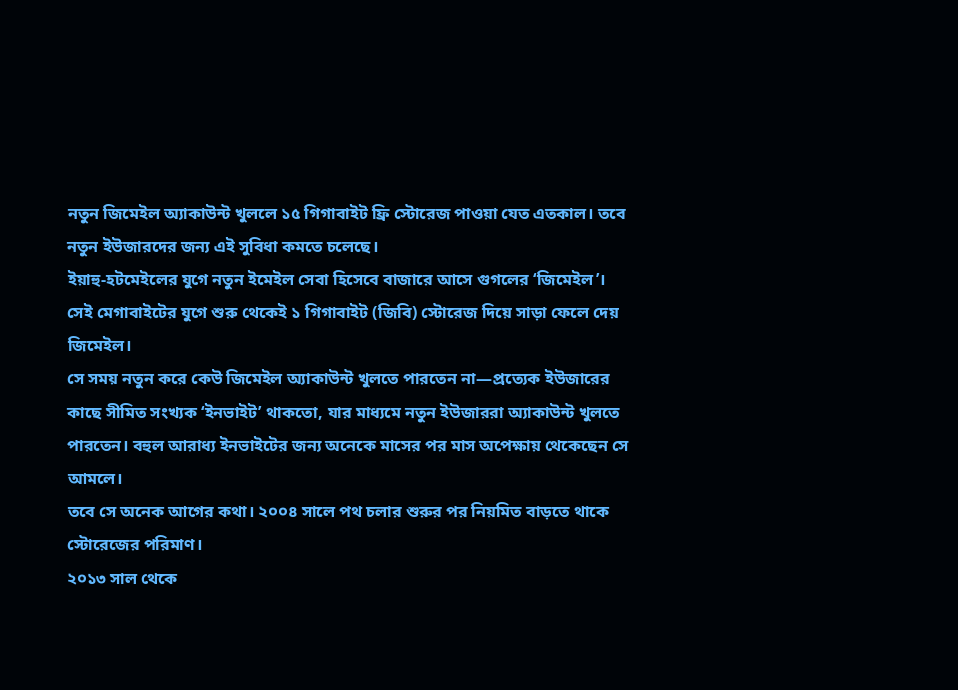নতুন জিমেইল অ্যাকাউন্ট খুললে ১৫ গিগাবাইট ফ্রি স্টোরেজ পাওয়া যেত এতকাল। তবে নতুন ইউজারদের জন্য এই সুবিধা কমতে চলেছে।
ইয়াহু-হটমেইলের যুগে নতুন ইমেইল সেবা হিসেবে বাজারে আসে গুগলের ‘জিমেইল’। সেই মেগাবাইটের যুগে শুরু থেকেই ১ গিগাবাইট (জিবি) স্টোরেজ দিয়ে সাড়া ফেলে দেয় জিমেইল।
সে সময় নতুন করে কেউ জিমেইল অ্যাকাউন্ট খুলতে পারতেন না—প্রত্যেক ইউজারের কাছে সীমিত সংখ্যক ‘ইনভাইট’ থাকতো, যার মাধ্যমে নতুন ইউজাররা অ্যাকাউন্ট খুলতে পারতেন। বহুল আরাধ্য ইনভাইটের জন্য অনেকে মাসের পর মাস অপেক্ষায় থেকেছেন সে আমলে।
তবে সে অনেক আগের কথা। ২০০৪ সালে পথ চলার শুরুর পর নিয়মিত বাড়তে থাকে স্টোরেজের পরিমাণ।
২০১৩ সাল থেকে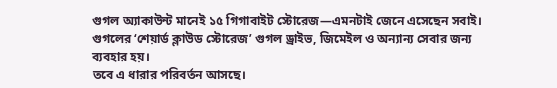গুগল অ্যাকাউন্ট মানেই ১৫ গিগাবাইট স্টোরেজ—এমনটাই জেনে এসেছেন সবাই।
গুগলের ‘শেয়ার্ড ক্লাউড স্টোরেজ’ গুগল ড্রাইভ, জিমেইল ও অন্যান্য সেবার জন্য ব্যবহার হয়।
তবে এ ধারার পরিবর্তন আসছে।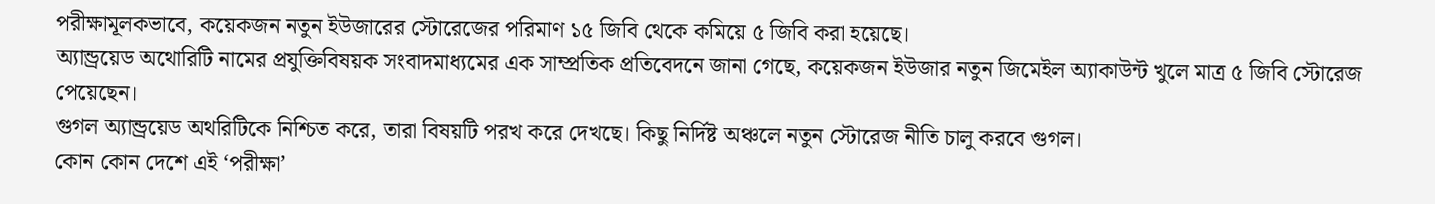পরীক্ষামূলকভাবে, কয়েকজন নতুন ইউজারের স্টোরেজের পরিমাণ ১৫ জিবি থেকে কমিয়ে ৫ জিবি করা হয়েছে।
অ্যান্ড্রয়েড অথোরিটি নামের প্রযুক্তিবিষয়ক সংবাদমাধ্যমের এক সাম্প্রতিক প্রতিবেদনে জানা গেছে, কয়েকজন ইউজার নতুন জিমেইল অ্যাকাউন্ট খুলে মাত্র ৫ জিবি স্টোরেজ পেয়েছেন।
গুগল অ্যান্ড্রয়েড অথরিটিকে নিশ্চিত করে, তারা বিষয়টি পরখ করে দেখছে। কিছু নির্দিষ্ট অঞ্চলে নতুন স্টোরেজ নীতি চালু করবে গুগল।
কোন কোন দেশে এই ‘পরীক্ষা’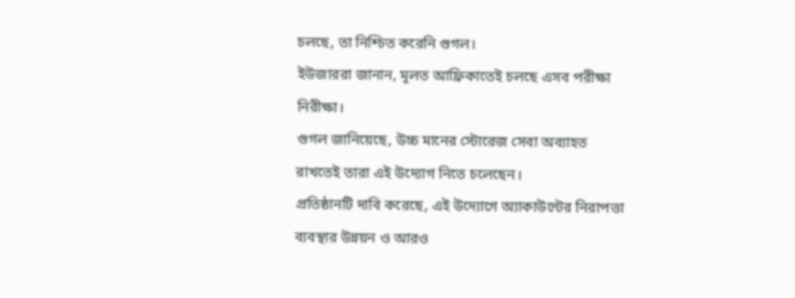চলছে, তা নিশ্চিত করেনি গুগল।
ইউজাররা জানান, মূলত আফ্রিকাতেই চলছে এসব পরীক্ষা নিরীক্ষা।
গুগল জানিয়েছে, উচ্চ মানের স্টোরেজ সেবা অব্যাহত রাখতেই তারা এই উদ্যোগ নিতে চলেছেন।
প্রতিষ্ঠানটি দাবি করেছে, এই উদ্যোগে অ্যাকাউন্টের নিরাপত্তা ব্যবস্থার উন্নয়ন ও আরও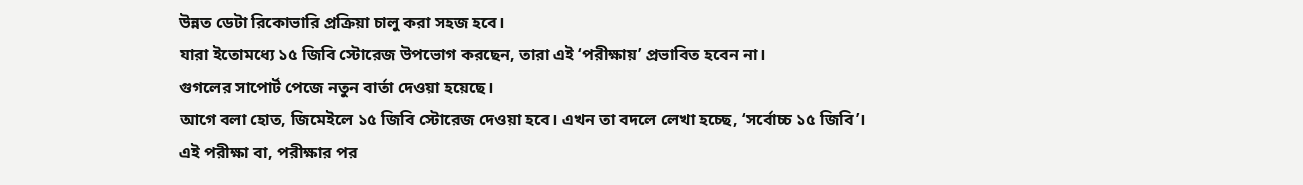উন্নত ডেটা রিকোভারি প্রক্রিয়া চালু করা সহজ হবে।
যারা ইতোমধ্যে ১৫ জিবি স্টোরেজ উপভোগ করছেন, তারা এই ‘পরীক্ষায়’ প্রভাবিত হবেন না।
গুগলের সাপোর্ট পেজে নতুন বার্তা দেওয়া হয়েছে।
আগে বলা হোত, জিমেইলে ১৫ জিবি স্টোরেজ দেওয়া হবে। এখন তা বদলে লেখা হচ্ছে, ‘সর্বোচ্চ ১৫ জিবি’।
এই পরীক্ষা বা, পরীক্ষার পর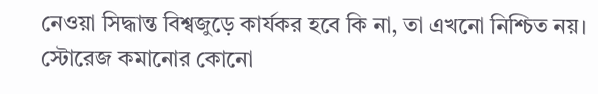নেওয়া সিদ্ধান্ত বিশ্বজুড়ে কার্যকর হবে কি না, তা এখনো নিশ্চিত নয়।
স্টোরেজ কমানোর কোনো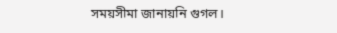সময়সীমা জানায়নি গুগল।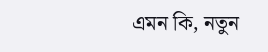এমন কি, নতুন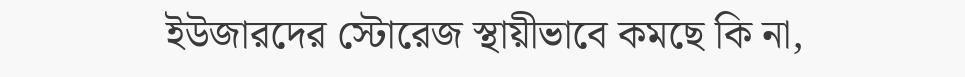ইউজারদের স্টোরেজ স্থায়ীভাবে কমছে কি না,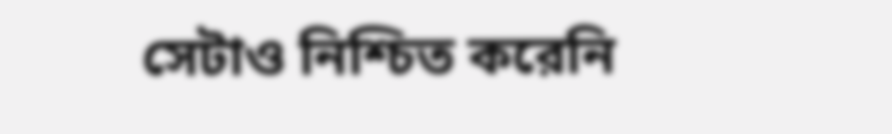সেটাও নিশ্চিত করেনি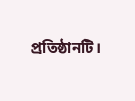প্রতিষ্ঠানটি।